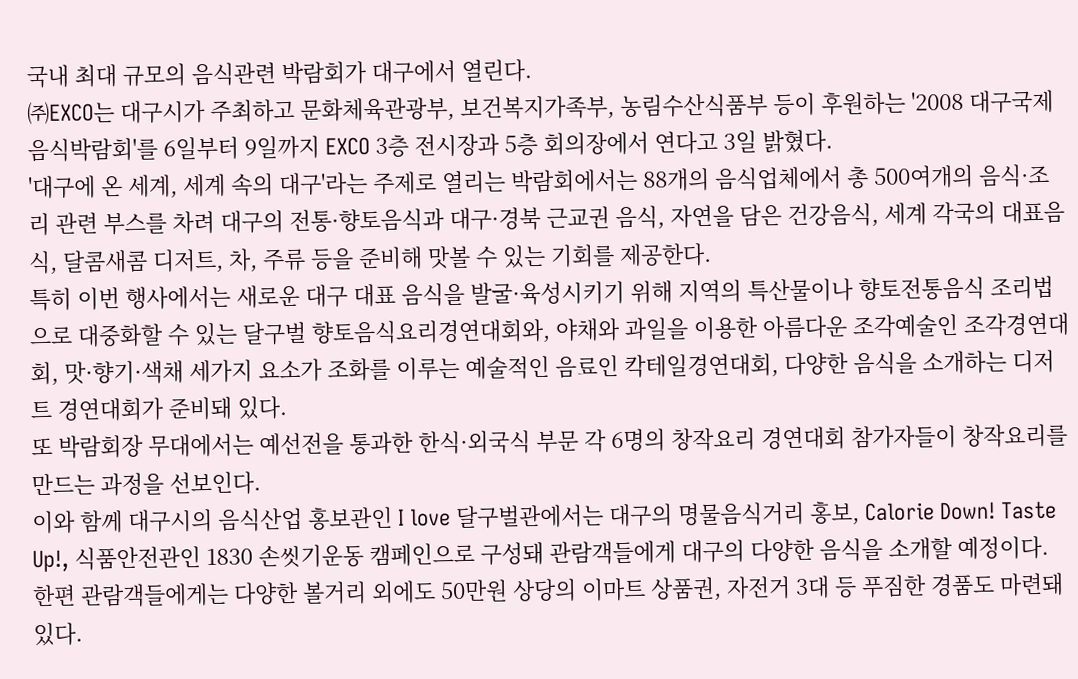국내 최대 규모의 음식관련 박람회가 대구에서 열린다.
㈜EXCO는 대구시가 주최하고 문화체육관광부, 보건복지가족부, 농림수산식품부 등이 후원하는 '2008 대구국제음식박람회'를 6일부터 9일까지 EXCO 3층 전시장과 5층 회의장에서 연다고 3일 밝혔다.
'대구에 온 세계, 세계 속의 대구'라는 주제로 열리는 박람회에서는 88개의 음식업체에서 총 500여개의 음식·조리 관련 부스를 차려 대구의 전통·향토음식과 대구·경북 근교권 음식, 자연을 담은 건강음식, 세계 각국의 대표음식, 달콤새콤 디저트, 차, 주류 등을 준비해 맛볼 수 있는 기회를 제공한다.
특히 이번 행사에서는 새로운 대구 대표 음식을 발굴·육성시키기 위해 지역의 특산물이나 향토전통음식 조리법으로 대중화할 수 있는 달구벌 향토음식요리경연대회와, 야채와 과일을 이용한 아름다운 조각예술인 조각경연대회, 맛·향기·색채 세가지 요소가 조화를 이루는 예술적인 음료인 칵테일경연대회, 다양한 음식을 소개하는 디저트 경연대회가 준비돼 있다.
또 박람회장 무대에서는 예선전을 통과한 한식·외국식 부문 각 6명의 창작요리 경연대회 참가자들이 창작요리를 만드는 과정을 선보인다.
이와 함께 대구시의 음식산업 홍보관인 I love 달구벌관에서는 대구의 명물음식거리 홍보, Calorie Down! Taste Up!, 식품안전관인 1830 손씻기운동 캠페인으로 구성돼 관람객들에게 대구의 다양한 음식을 소개할 예정이다. 한편 관람객들에게는 다양한 볼거리 외에도 50만원 상당의 이마트 상품권, 자전거 3대 등 푸짐한 경품도 마련돼 있다.